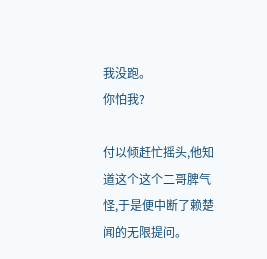我没跑。
你怕我?

付以倾赶忙摇头,他知道这个这个二哥脾气怪,于是便中断了赖楚闻的无限提问。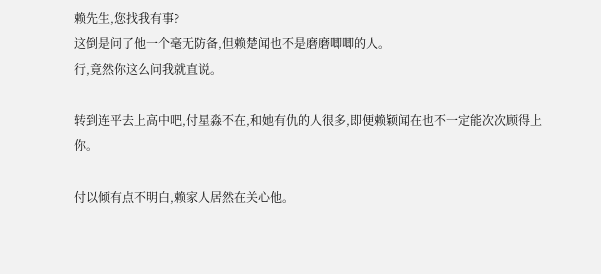赖先生,您找我有事?
这倒是问了他一个毫无防备,但赖楚闻也不是磨磨唧唧的人。
行,竟然你这么问我就直说。

转到连平去上高中吧,付星淼不在,和她有仇的人很多,即便赖颖闻在也不一定能次次顾得上你。

付以倾有点不明白,赖家人居然在关心他。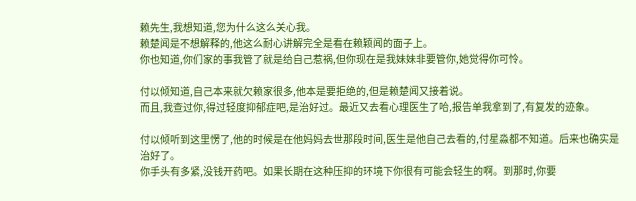赖先生,我想知道,您为什么这么关心我。
赖楚闻是不想解释的,他这么耐心讲解完全是看在赖颖闻的面子上。
你也知道,你们家的事我管了就是给自己惹祸,但你现在是我妹妹非要管你,她觉得你可怜。

付以倾知道,自己本来就欠赖家很多,他本是要拒绝的,但是赖楚闻又接着说。
而且,我查过你,得过轻度抑郁症吧,是治好过。最近又去看心理医生了哈,报告单我拿到了,有复发的迹象。

付以倾听到这里愣了,他的时候是在他妈妈去世那段时间,医生是他自己去看的,付星淼都不知道。后来也确实是治好了。
你手头有多紧,没钱开药吧。如果长期在这种压抑的环境下你很有可能会轻生的啊。到那时,你要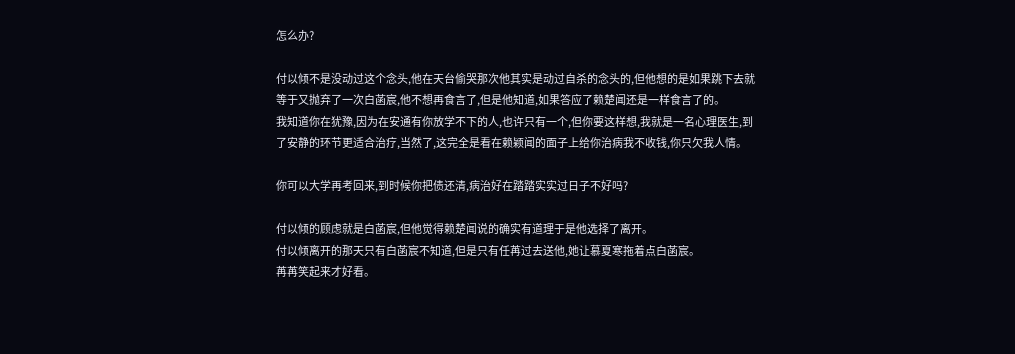怎么办?

付以倾不是没动过这个念头,他在天台偷哭那次他其实是动过自杀的念头的,但他想的是如果跳下去就等于又抛弃了一次白菡宸,他不想再食言了,但是他知道,如果答应了赖楚闻还是一样食言了的。
我知道你在犹豫,因为在安通有你放学不下的人,也许只有一个,但你要这样想,我就是一名心理医生,到了安静的环节更适合治疗,当然了,这完全是看在赖颖闻的面子上给你治病我不收钱,你只欠我人情。

你可以大学再考回来,到时候你把债还清,病治好在踏踏实实过日子不好吗?

付以倾的顾虑就是白菡宸,但他觉得赖楚闻说的确实有道理于是他选择了离开。
付以倾离开的那天只有白菡宸不知道,但是只有任苒过去送他,她让慕夏寒拖着点白菡宸。
苒苒笑起来才好看。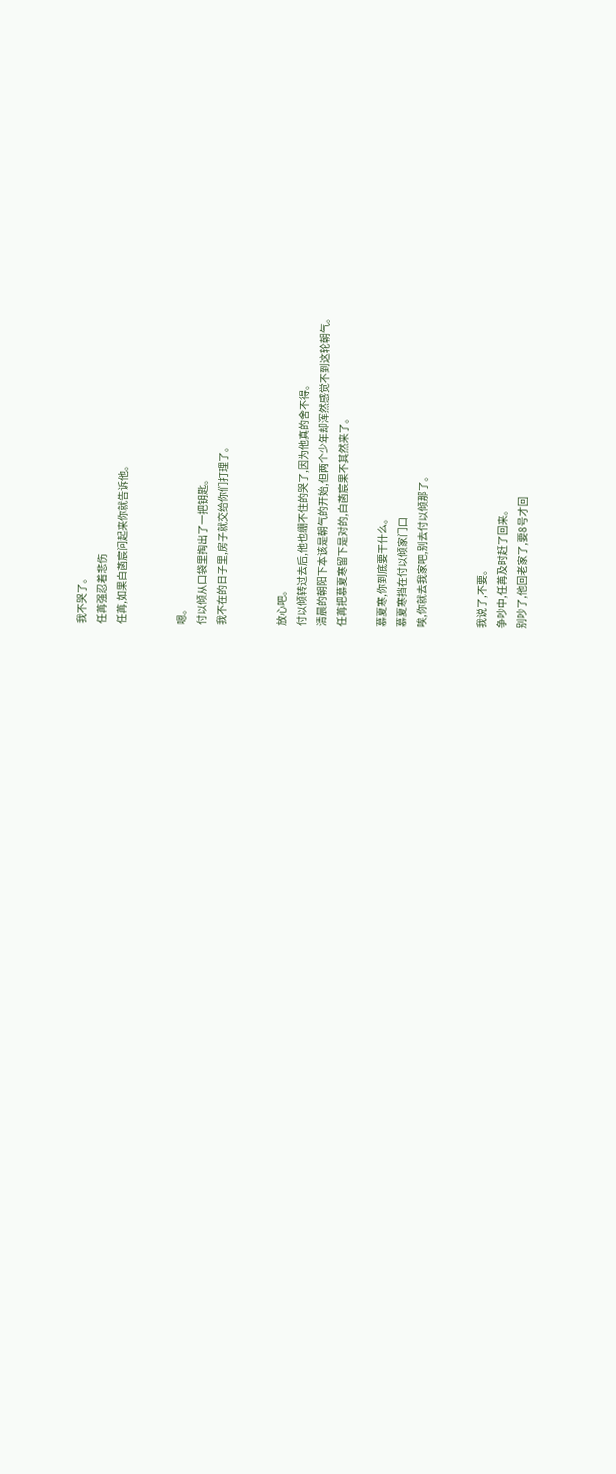我不哭了。
任苒强忍着悲伤
任苒,如果白菡宸问起来你就告诉他。


嗯。
付以倾从口袋里掏出了一把钥匙。
我不在的日子里,房子就交给你们打理了。


放心吧。
付以倾转过去后,他也绷不住的哭了,因为他真的舍不得。
清晨的朝阳下本该是朝气的开始,但两个少年却浑然感觉不到这轮朝气。
任苒把慕夏寒留下是对的,白菡宸果不其然来了。

慕夏寒,你到底要干什么。
慕夏寒挡在付以倾家门口
唉,你就去我家吧,别去付以倾那了。


我说了,不要。
争吵中,任苒及时赶了回来。
别吵了,他回老家了,要8号才回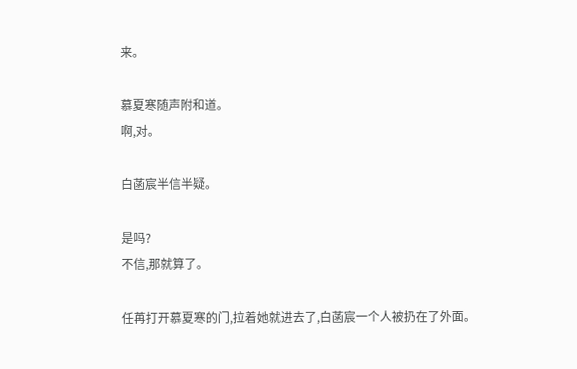来。

慕夏寒随声附和道。
啊,对。

白菡宸半信半疑。

是吗?
不信,那就算了。

任苒打开慕夏寒的门,拉着她就进去了,白菡宸一个人被扔在了外面。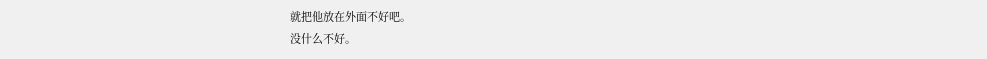就把他放在外面不好吧。
没什么不好。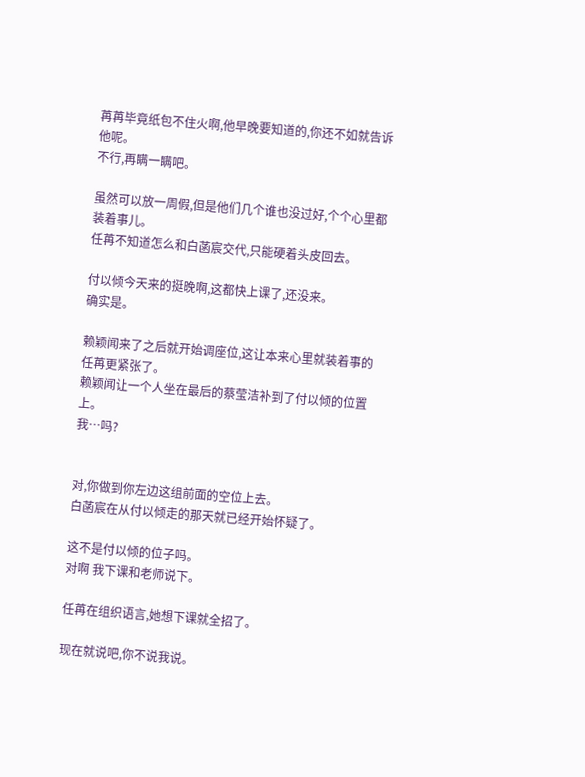苒苒毕竟纸包不住火啊,他早晚要知道的,你还不如就告诉他呢。
不行,再瞒一瞒吧。

虽然可以放一周假,但是他们几个谁也没过好,个个心里都装着事儿。
任苒不知道怎么和白菡宸交代,只能硬着头皮回去。

付以倾今天来的挺晚啊,这都快上课了,还没来。
确实是。

赖颖闻来了之后就开始调座位,这让本来心里就装着事的任苒更紧张了。
赖颖闻让一个人坐在最后的蔡莹洁补到了付以倾的位置上。
我…吗?


对,你做到你左边这组前面的空位上去。
白菡宸在从付以倾走的那天就已经开始怀疑了。

这不是付以倾的位子吗。
对啊 我下课和老师说下。

任苒在组织语言,她想下课就全招了。

现在就说吧,你不说我说。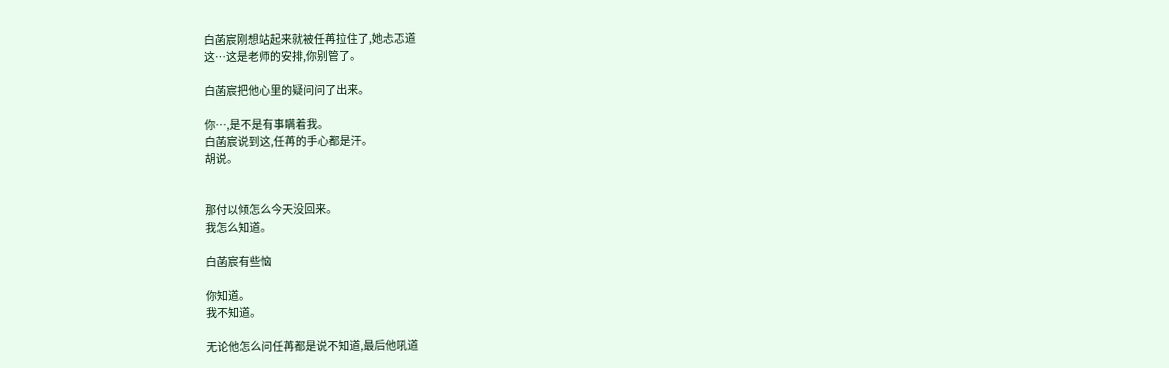白菡宸刚想站起来就被任苒拉住了,她忐忑道
这…这是老师的安排,你别管了。

白菡宸把他心里的疑问问了出来。

你…,是不是有事瞒着我。
白菡宸说到这,任苒的手心都是汗。
胡说。


那付以倾怎么今天没回来。
我怎么知道。

白菡宸有些恼

你知道。
我不知道。

无论他怎么问任苒都是说不知道,最后他吼道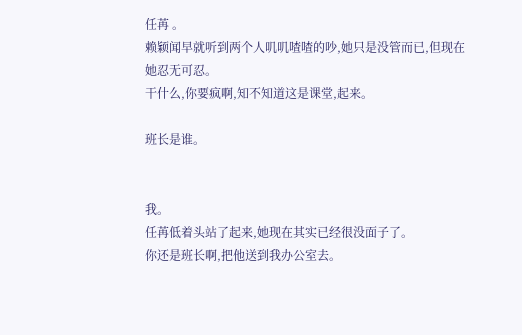任苒 。
赖颖闻早就听到两个人叽叽喳喳的吵,她只是没管而已,但现在她忍无可忍。
干什么,你要疯啊,知不知道这是课堂,起来。

班长是谁。


我。
任苒低着头站了起来,她现在其实已经很没面子了。
你还是班长啊,把他送到我办公室去。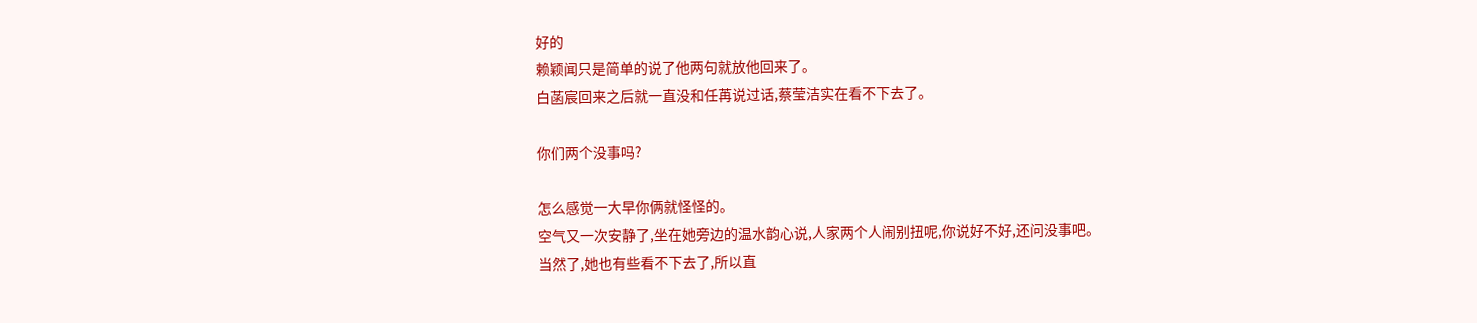好的
赖颖闻只是简单的说了他两句就放他回来了。
白菡宸回来之后就一直没和任苒说过话,蔡莹洁实在看不下去了。

你们两个没事吗?

怎么感觉一大早你俩就怪怪的。
空气又一次安静了,坐在她旁边的温水韵心说,人家两个人闹别扭呢,你说好不好,还问没事吧。
当然了,她也有些看不下去了,所以直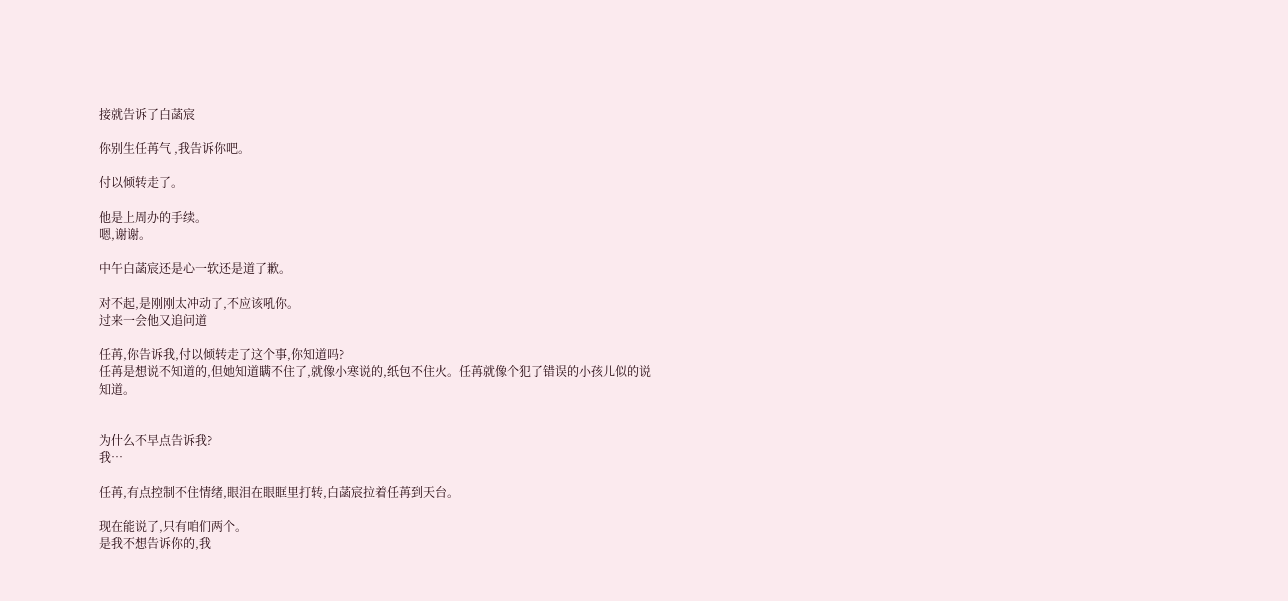接就告诉了白菡宸

你别生任苒气 ,我告诉你吧。

付以倾转走了。

他是上周办的手续。
嗯,谢谢。

中午白菡宸还是心一软还是道了歉。

对不起,是刚刚太冲动了,不应该吼你。
过来一会他又追问道

任苒,你告诉我,付以倾转走了这个事,你知道吗?
任苒是想说不知道的,但她知道瞒不住了,就像小寒说的,纸包不住火。任苒就像个犯了错误的小孩儿似的说
知道。


为什么不早点告诉我?
我…

任苒,有点控制不住情绪,眼泪在眼眶里打转,白菡宸拉着任苒到天台。

现在能说了,只有咱们两个。
是我不想告诉你的,我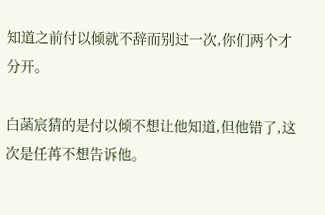知道之前付以倾就不辞而别过一次,你们两个才分开。

白菡宸猜的是付以倾不想让他知道,但他错了,这次是任苒不想告诉他。